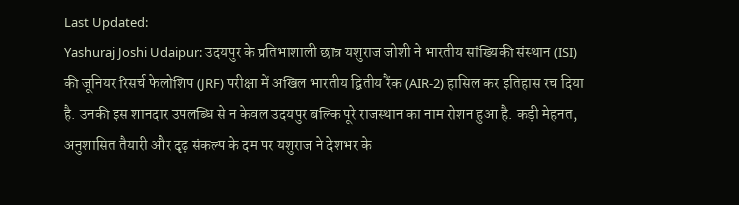Last Updated:
Yashuraj Joshi Udaipur: उदयपुर के प्रतिभाशाली छात्र यशुराज जोशी ने भारतीय सांख्यिकी संस्थान (ISI) की जूनियर रिसर्च फेलोशिप (JRF) परीक्षा में अखिल भारतीय द्वितीय रैंक (AIR-2) हासिल कर इतिहास रच दिया है. उनकी इस शानदार उपलब्धि से न केवल उदयपुर बल्कि पूरे राजस्थान का नाम रोशन हुआ है. कड़ी मेहनत, अनुशासित तैयारी और दृढ़ संकल्प के दम पर यशुराज ने देशभर के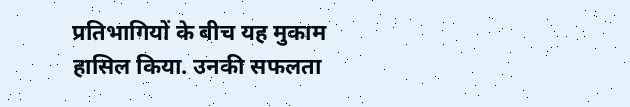प्रतिभागियों के बीच यह मुकाम हासिल किया. उनकी सफलता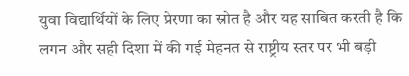युवा विद्यार्थियों के लिए प्रेरणा का स्रोत है और यह साबित करती है कि लगन और सही दिशा में की गई मेहनत से राष्ट्रीय स्तर पर भी बड़ी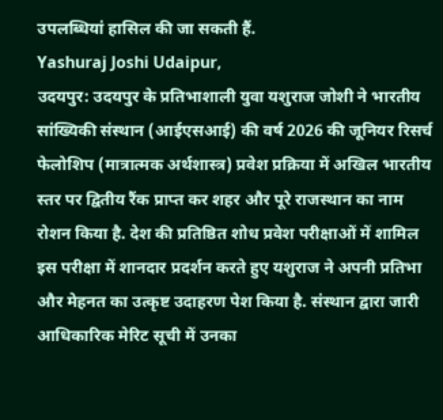उपलब्धियां हासिल की जा सकती हैं.
Yashuraj Joshi Udaipur,
उदयपुर: उदयपुर के प्रतिभाशाली युवा यशुराज जोशी ने भारतीय सांख्यिकी संस्थान (आईएसआई) की वर्ष 2026 की जूनियर रिसर्च फेलोशिप (मात्रात्मक अर्थशास्त्र) प्रवेश प्रक्रिया में अखिल भारतीय स्तर पर द्वितीय रैंक प्राप्त कर शहर और पूरे राजस्थान का नाम रोशन किया है. देश की प्रतिष्ठित शोध प्रवेश परीक्षाओं में शामिल इस परीक्षा में शानदार प्रदर्शन करते हुए यशुराज ने अपनी प्रतिभा और मेहनत का उत्कृष्ट उदाहरण पेश किया है. संस्थान द्वारा जारी आधिकारिक मेरिट सूची में उनका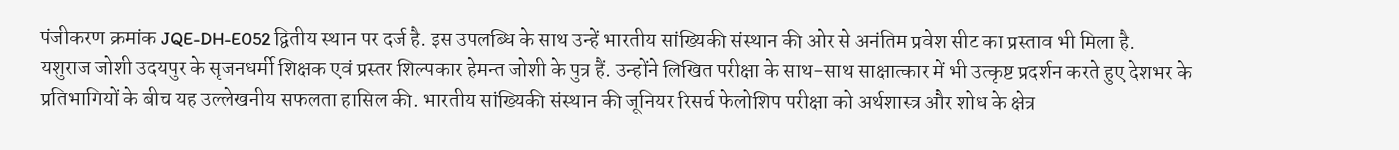पंजीकरण क्रमांक JQE-DH-E052 द्वितीय स्थान पर दर्ज है. इस उपलब्धि के साथ उन्हें भारतीय सांख्यिकी संस्थान की ओर से अनंतिम प्रवेश सीट का प्रस्ताव भी मिला है.
यशुराज जोशी उदयपुर के सृजनधर्मी शिक्षक एवं प्रस्तर शिल्पकार हेमन्त जोशी के पुत्र हैं. उन्होंने लिखित परीक्षा के साथ-साथ साक्षात्कार में भी उत्कृष्ट प्रदर्शन करते हुए देशभर के प्रतिभागियों के बीच यह उल्लेखनीय सफलता हासिल की. भारतीय सांख्यिकी संस्थान की जूनियर रिसर्च फेलोशिप परीक्षा को अर्थशास्त्र और शोध के क्षेत्र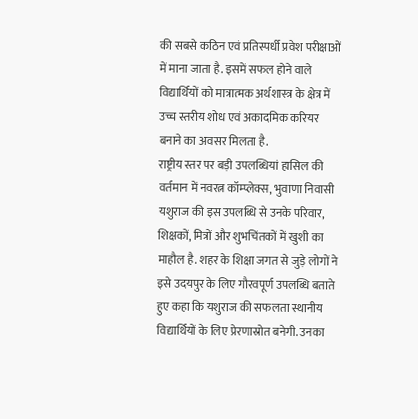की सबसे कठिन एवं प्रतिस्पर्धी प्रवेश परीक्षाओं में माना जाता है. इसमें सफल होने वाले विद्यार्थियों को मात्रात्मक अर्थशास्त्र के क्षेत्र में उच्च स्तरीय शोध एवं अकादमिक करियर बनाने का अवसर मिलता है.
राष्ट्रीय स्तर पर बड़ी उपलब्धियां हासिल की
वर्तमान में नवरत्न कॉम्प्लेक्स, भुवाणा निवासी यशुराज की इस उपलब्धि से उनके परिवार, शिक्षकों, मित्रों और शुभचिंतकों में खुशी का माहौल है. शहर के शिक्षा जगत से जुड़े लोगों ने इसे उदयपुर के लिए गौरवपूर्ण उपलब्धि बताते हुए कहा कि यशुराज की सफलता स्थानीय विद्यार्थियों के लिए प्रेरणास्रोत बनेगी. उनका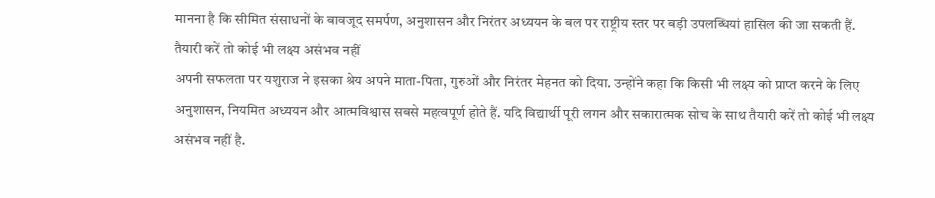मानना है कि सीमित संसाधनों के बावजूद समर्पण, अनुशासन और निरंतर अध्ययन के बल पर राष्ट्रीय स्तर पर बड़ी उपलब्धियां हासिल की जा सकती हैं.
तैयारी करें तो कोई भी लक्ष्य असंभव नहीं
अपनी सफलता पर यशुराज ने इसका श्रेय अपने माता-पिता, गुरुओं और निरंतर मेहनत को दिया. उन्होंने कहा कि किसी भी लक्ष्य को प्राप्त करने के लिए अनुशासन, नियमित अध्ययन और आत्मविश्वास सबसे महत्वपूर्ण होते हैं. यदि विद्यार्थी पूरी लगन और सकारात्मक सोच के साथ तैयारी करें तो कोई भी लक्ष्य असंभव नहीं है.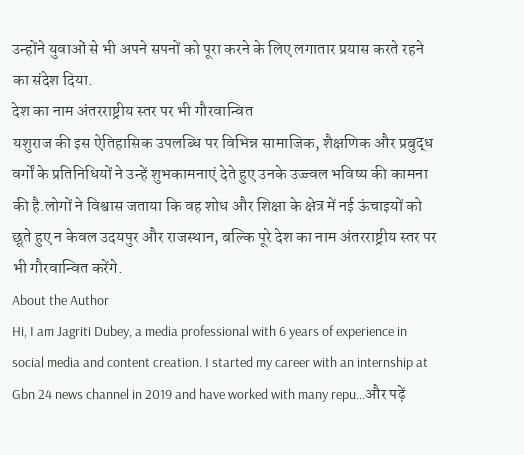उन्होंने युवाओं से भी अपने सपनों को पूरा करने के लिए लगातार प्रयास करते रहने का संदेश दिया.
देश का नाम अंतरराष्ट्रीय स्तर पर भी गौरवान्वित
यशुराज की इस ऐतिहासिक उपलब्धि पर विभिन्न सामाजिक, शैक्षणिक और प्रबुद्ध वर्गों के प्रतिनिधियों ने उन्हें शुभकामनाएं देते हुए उनके उज्ज्वल भविष्य की कामना की है.लोगों ने विश्वास जताया कि वह शोध और शिक्षा के क्षेत्र में नई ऊंचाइयों को छूते हुए न केवल उदयपुर और राजस्थान, बल्कि पूरे देश का नाम अंतरराष्ट्रीय स्तर पर भी गौरवान्वित करेंगे.
About the Author
Hi, I am Jagriti Dubey, a media professional with 6 years of experience in social media and content creation. I started my career with an internship at Gbn 24 news channel in 2019 and have worked with many repu…और पढ़ें